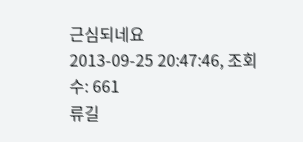근심되네요
2013-09-25 20:47:46, 조회수: 661
류길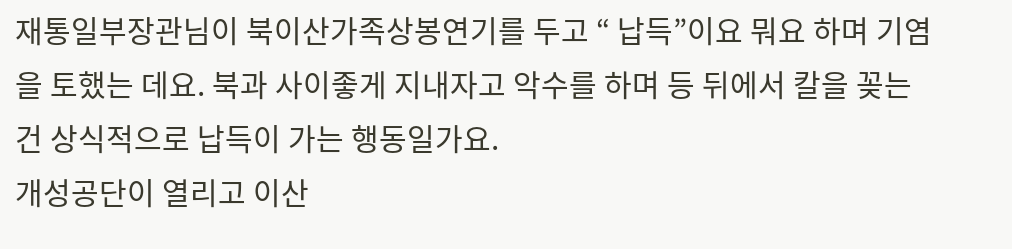재통일부장관님이 북이산가족상봉연기를 두고 “ 납득”이요 뭐요 하며 기염을 토했는 데요. 북과 사이좋게 지내자고 악수를 하며 등 뒤에서 칼을 꽂는 건 상식적으로 납득이 가는 행동일가요.
개성공단이 열리고 이산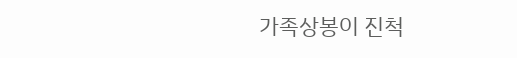가족상봉이 진척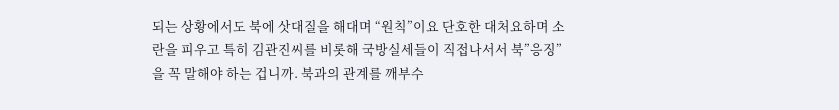되는 상황에서도 북에 삿대질을 해대며 “원칙”이요 단호한 대처요하며 소란을 피우고 특히 김관진씨를 비롯해 국방실세들이 직접나서서 북”응징”을 꼭 말해야 하는 겁니까. 북과의 관계를 깨부수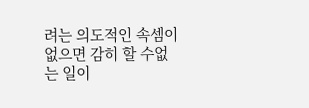려는 의도적인 속셈이 없으면 감히 할 수없는 일이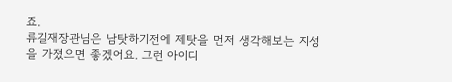죠.
류길재장관님은 남탓하기전에 제탓을 먼저 생각해보는 지성을 가졌으면 좋겠어요. 그런 아이디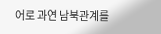어로 과연 남북관계를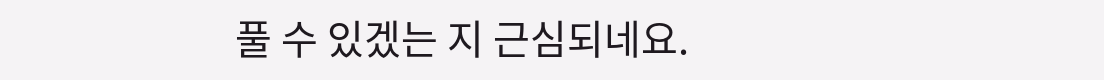풀 수 있겠는 지 근심되네요.